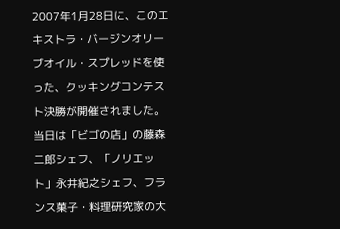2007年1月28日に、このエキストラ・バージンオリーブオイル・スプレッドを使った、クッキングコンテスト決勝が開催されました。当日は「ビゴの店」の藤森二郎シェフ、「ノリエット」永井紀之シェフ、フランス菓子・料理研究家の大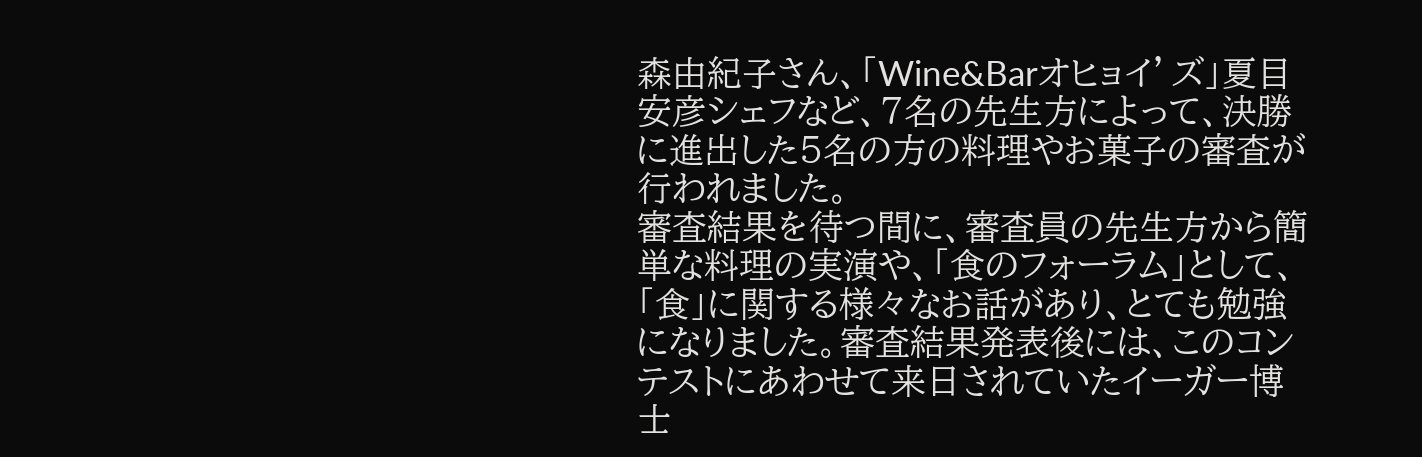森由紀子さん、「Wine&Barオヒョイ’ズ」夏目安彦シェフなど、7名の先生方によって、決勝に進出した5名の方の料理やお菓子の審査が行われました。
審査結果を待つ間に、審査員の先生方から簡単な料理の実演や、「食のフォーラム」として、「食」に関する様々なお話があり、とても勉強になりました。審査結果発表後には、このコンテストにあわせて来日されていたイーガー博士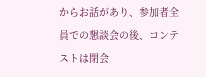からお話があり、参加者全員での懇談会の後、コンテストは閉会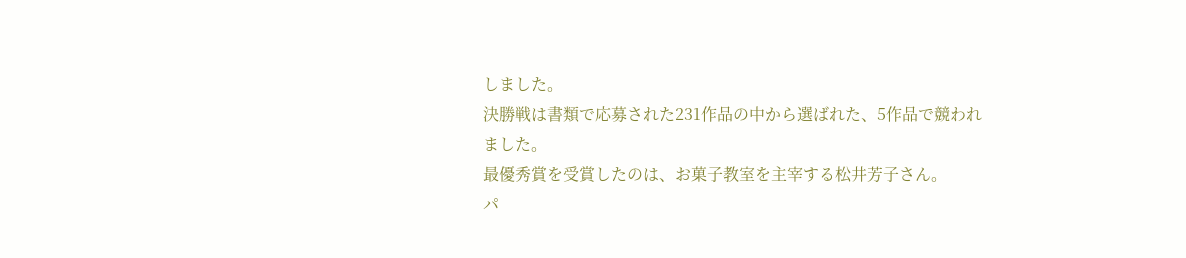しました。
決勝戦は書類で応募された231作品の中から選ばれた、5作品で競われました。
最優秀賞を受賞したのは、お菓子教室を主宰する松井芳子さん。
パ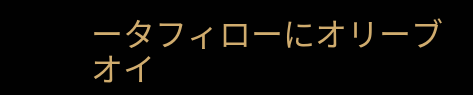ータフィローにオリーブオイ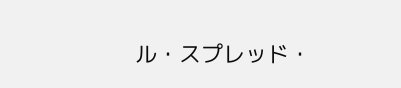ル・スプレッド・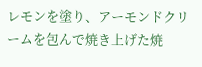レモンを塗り、アーモンドクリームを包んで焼き上げた焼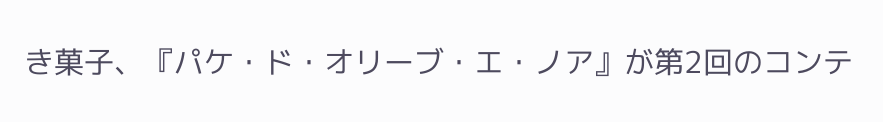き菓子、『パケ・ド・オリーブ・エ・ノア』が第2回のコンテ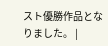スト優勝作品となりました。 |